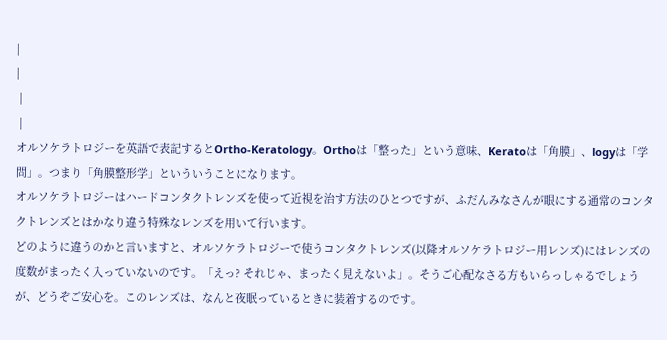|
|
 |
 |
オルソケラトロジーを英語で表記するとOrtho-Keratology。Orthoは「整った」という意味、Keratoは「角膜」、logyは「学問」。つまり「角膜整形学」といういうことになります。
オルソケラトロジーはハードコンタクトレンズを使って近視を治す方法のひとつですが、ふだんみなさんが眼にする通常のコンタクトレンズとはかなり違う特殊なレンズを用いて行います。
どのように違うのかと言いますと、オルソケラトロジーで使うコンタクトレンズ(以降オルソケラトロジー用レンズ)にはレンズの度数がまったく入っていないのです。「えっ? それじゃ、まったく見えないよ」。そうご心配なさる方もいらっしゃるでしょうが、どうぞご安心を。このレンズは、なんと夜眠っているときに装着するのです。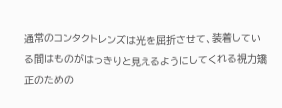通常のコンタクトレンズは光を屈折させて、装着している間はものがはっきりと見えるようにしてくれる視力矯正のための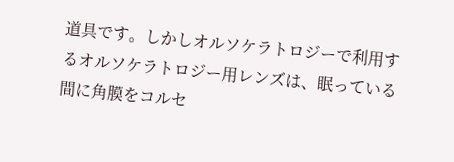道具です。しかしオルソケラトロジーで利用するオルソケラトロジー用レンズは、眠っている間に角膜をコルセ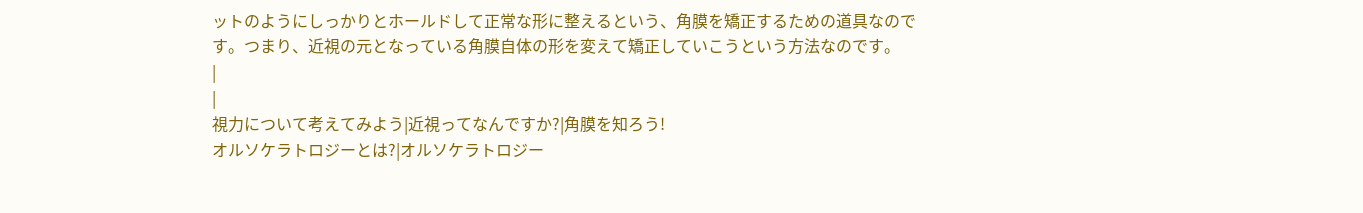ットのようにしっかりとホールドして正常な形に整えるという、角膜を矯正するための道具なのです。つまり、近視の元となっている角膜自体の形を変えて矯正していこうという方法なのです。
|
|
視力について考えてみよう|近視ってなんですか?|角膜を知ろう!
オルソケラトロジーとは?|オルソケラトロジー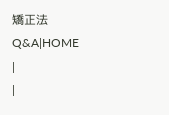矯正法
Q&A|HOME
|
|